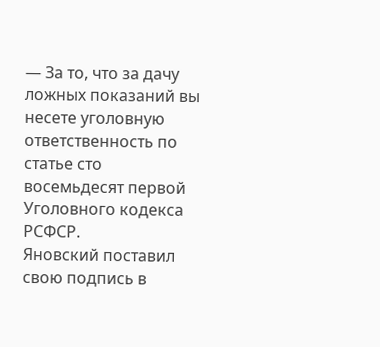— За то, что за дачу ложных показаний вы несете уголовную ответственность по статье сто восемьдесят первой Уголовного кодекса РСФСР.
Яновский поставил свою подпись в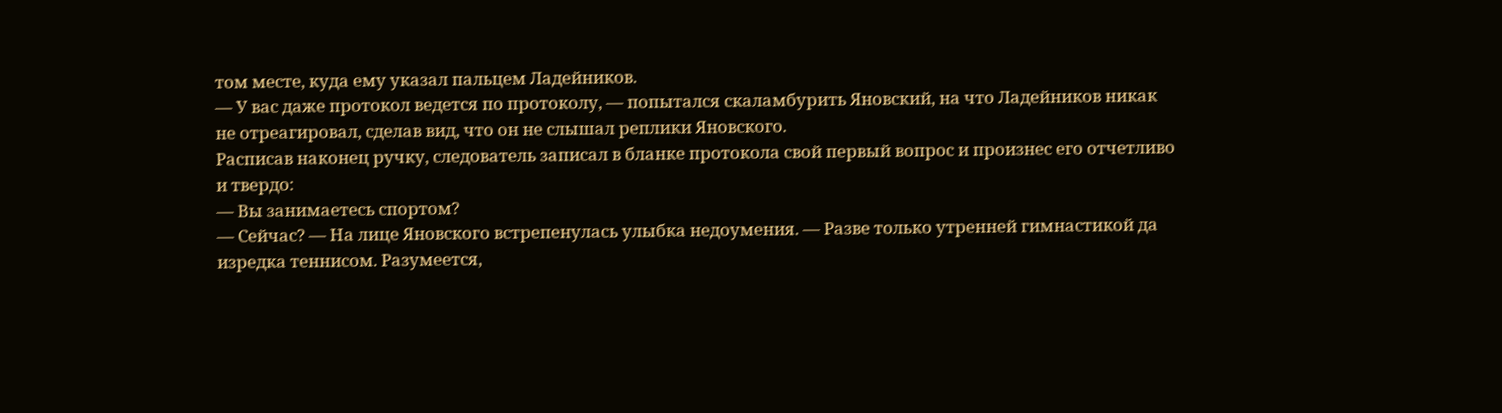том месте, куда ему указал пальцем Ладейников.
— У вас даже протокол ведется по протоколу, — попытался скаламбурить Яновский, на что Ладейников никак не отреагировал, сделав вид, что он не слышал реплики Яновского.
Расписав наконец ручку, следователь записал в бланке протокола свой первый вопрос и произнес его отчетливо и твердо:
— Вы занимаетесь спортом?
— Сейчас? — На лице Яновского встрепенулась улыбка недоумения. — Разве только утренней гимнастикой да изредка теннисом. Разумеется,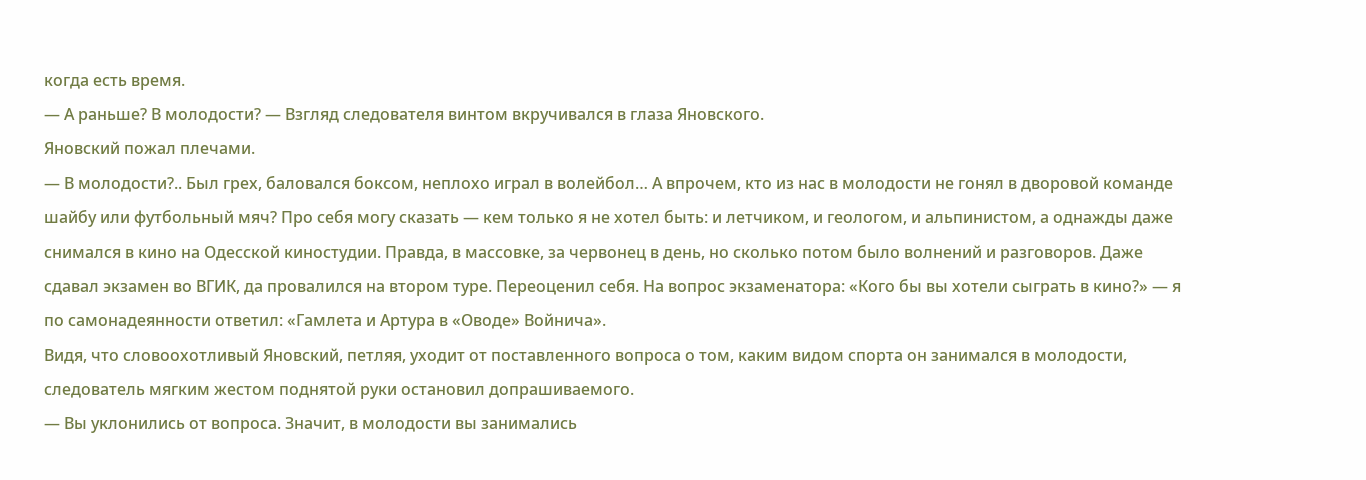когда есть время.
— А раньше? В молодости? — Взгляд следователя винтом вкручивался в глаза Яновского.
Яновский пожал плечами.
— В молодости?.. Был грех, баловался боксом, неплохо играл в волейбол… А впрочем, кто из нас в молодости не гонял в дворовой команде шайбу или футбольный мяч? Про себя могу сказать — кем только я не хотел быть: и летчиком, и геологом, и альпинистом, а однажды даже снимался в кино на Одесской киностудии. Правда, в массовке, за червонец в день, но сколько потом было волнений и разговоров. Даже сдавал экзамен во ВГИК, да провалился на втором туре. Переоценил себя. На вопрос экзаменатора: «Кого бы вы хотели сыграть в кино?» — я по самонадеянности ответил: «Гамлета и Артура в «Оводе» Войнича».
Видя, что словоохотливый Яновский, петляя, уходит от поставленного вопроса о том, каким видом спорта он занимался в молодости, следователь мягким жестом поднятой руки остановил допрашиваемого.
— Вы уклонились от вопроса. Значит, в молодости вы занимались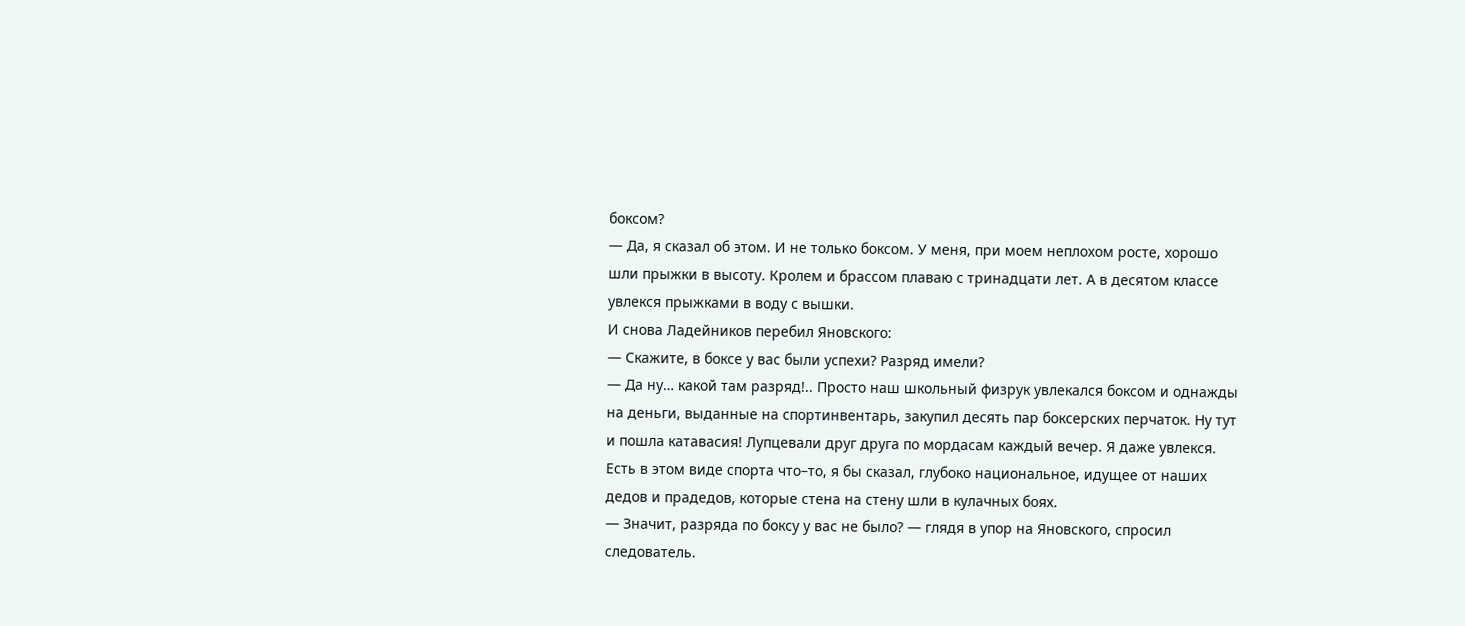боксом?
— Да, я сказал об этом. И не только боксом. У меня, при моем неплохом росте, хорошо шли прыжки в высоту. Кролем и брассом плаваю с тринадцати лет. А в десятом классе увлекся прыжками в воду с вышки.
И снова Ладейников перебил Яновского:
— Скажите, в боксе у вас были успехи? Разряд имели?
— Да ну… какой там разряд!.. Просто наш школьный физрук увлекался боксом и однажды на деньги, выданные на спортинвентарь, закупил десять пар боксерских перчаток. Ну тут и пошла катавасия! Лупцевали друг друга по мордасам каждый вечер. Я даже увлекся. Есть в этом виде спорта что–то, я бы сказал, глубоко национальное, идущее от наших дедов и прадедов, которые стена на стену шли в кулачных боях.
— Значит, разряда по боксу у вас не было? — глядя в упор на Яновского, спросил следователь.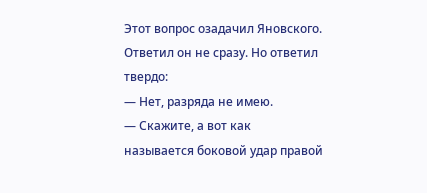Этот вопрос озадачил Яновского. Ответил он не сразу. Но ответил твердо:
— Нет, разряда не имею.
— Скажите, а вот как называется боковой удар правой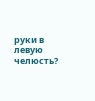руки в левую челюсть?